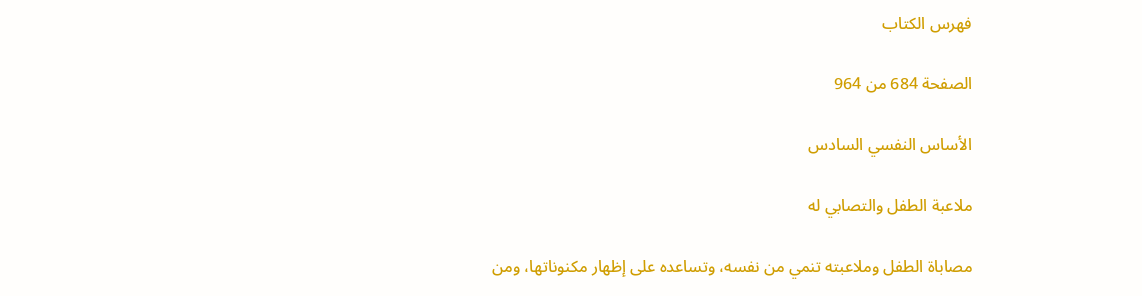فهرس الكتاب

الصفحة 684 من 964

الأساس النفسي السادس

ملاعبة الطفل والتصابي له

مصاباة الطفل وملاعبته تنمي من نفسه، وتساعده على إظهار مكنوناتها، ومن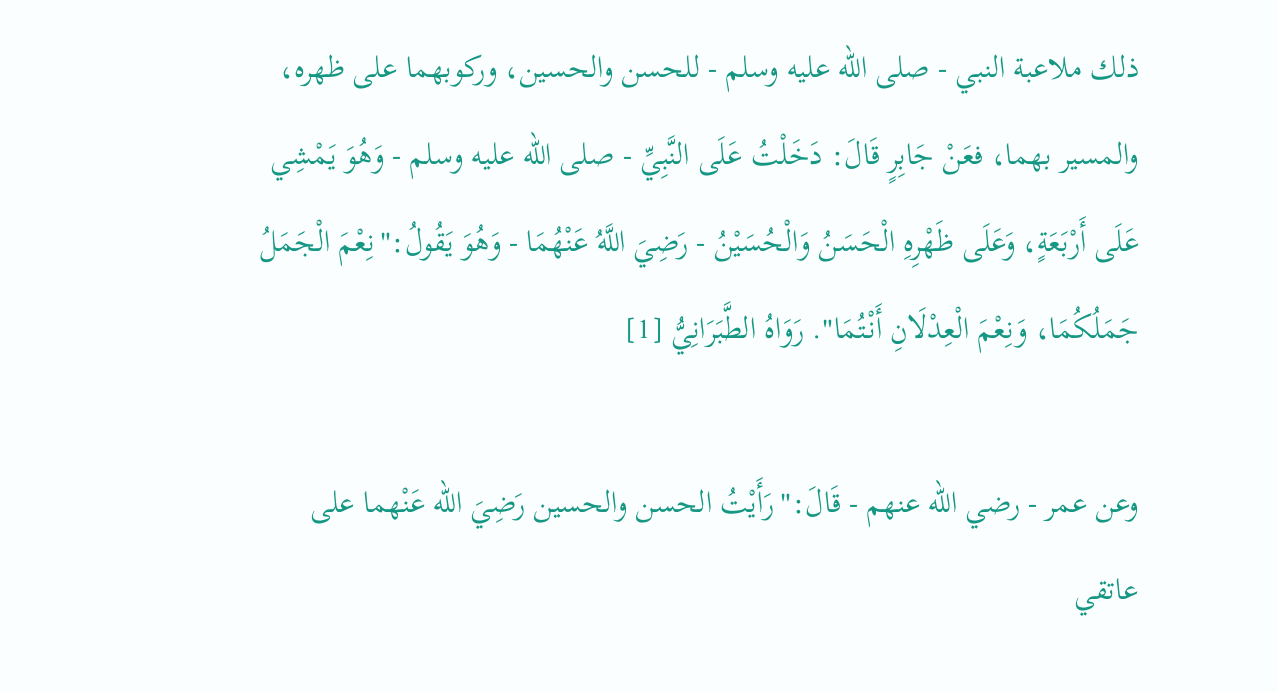ذلك ملاعبة النبي - صلى الله عليه وسلم - للحسن والحسين، وركوبهما على ظهره، والمسير بهما، فعَنْ جَابِرٍ قَالَ: دَخَلْتُ عَلَى النَّبِيِّ - صلى الله عليه وسلم - وَهُوَ يَمْشِي عَلَى أَرْبَعَةٍ، وَعَلَى ظَهْرِهِ الْحَسَنُ وَالْحُسَيْنُ - رَضِيَ اللَّهُ عَنْهُمَا - وَهُوَ يَقُولُ:"نِعْمَ الْجَمَلُ جَمَلُكُمَا، وَنِعْمَ الْعِدْلَانِ أَنْتُمَا". رَوَاهُ الطَّبَرَانِيُّ [1]

وعن عمر - رضي الله عنهم - قَالَ:"رَأَيْتُ الحسن والحسين رَضِيَ الله عَنْهما على عاتقي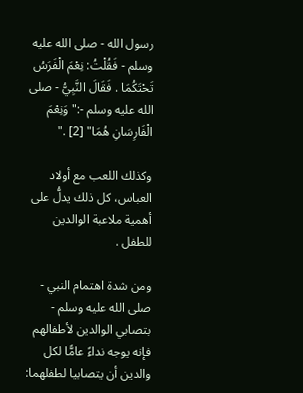رسول الله - صلى الله عليه وسلم - فَقُلْتُ: نِعْمَ الْفَرَسُ تَحْتَكُمَا . فَقَالَ النَّبِيُّ - صلى الله عليه وسلم -:"وَنِعْمَ الْفَارِسَانِ هُمَا" [2] ."

وكذلك اللعب مع أولاد العباس، كل ذلك يدلُّ على أهمية ملاعبة الوالدين للطفل .

ومن شدة اهتمام النبي - صلى الله عليه وسلم - بتصابي الوالدين لأطفالهم فإنه يوجه نداءً عامًّا لكل والدين أن يتصابيا لطفلهما: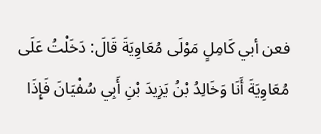فعن أبي كَامِلٍ مَوْلَى مُعَاوِيَةَ قَالَ: دَخَلْتُ عَلَى مُعَاوِيَةَ أَنَا وَخَالِدُ بْنُ يَزِيدَ بْنِ أَبِي سُفْيَانَ فَإِذَا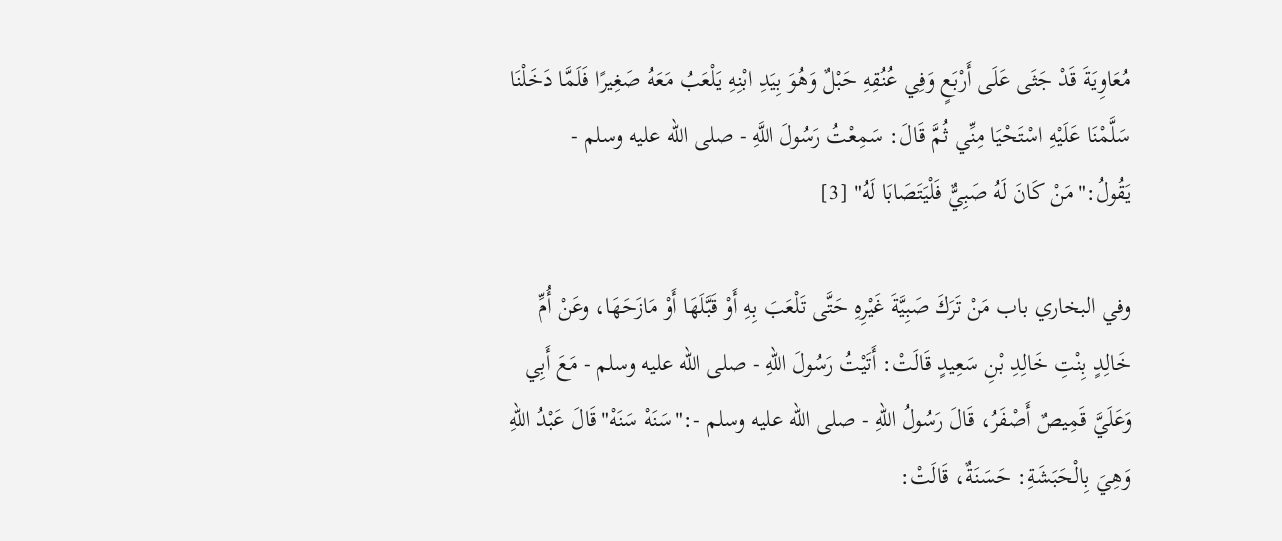مُعَاوِيَةَ قَدْ جَثَى عَلَى أَرْبَعٍ وَفِي عُنُقِهِ حَبْلٌ وَهُوَ بِيَدِ ابْنِهِ يَلْعَبُ مَعَهُ صَغِيرًا فَلَمَّا دَخَلْنَا سَلَّمْنَا عَلَيْهِ اسْتَحْيَا مِنِّي ثُمَّ قَالَ: سَمِعْتُ رَسُولَ اللَّهِ - صلى الله عليه وسلم - يَقُولُ:"مَنْ كَانَ لَهُ صَبِيٌّ فَلْيَتَصَابَا لَهُ" [3]

وفي البخاري باب مَنْ تَرَكَ صَبِيَّةَ غَيْرِهِ حَتَّى تَلْعَبَ بِهِ أَوْ قَبَّلَهَا أَوْ مَازَحَهَا، وعَنْ أُمِّ خَالِدٍ بِنْتِ خَالِدِ بْنِ سَعِيدٍ قَالَتْ: أَتَيْتُ رَسُولَ اللهِ - صلى الله عليه وسلم - مَعَ أَبِي وَعَلَيَّ قَمِيصٌ أَصْفَرُ، قَالَ رَسُولُ اللهِ - صلى الله عليه وسلم -:"سَنَهْ سَنَهْ"قَالَ عَبْدُ اللهِ وَهِيَ بِالْحَبَشَةِ: حَسَنَةٌ، قَالَتْ: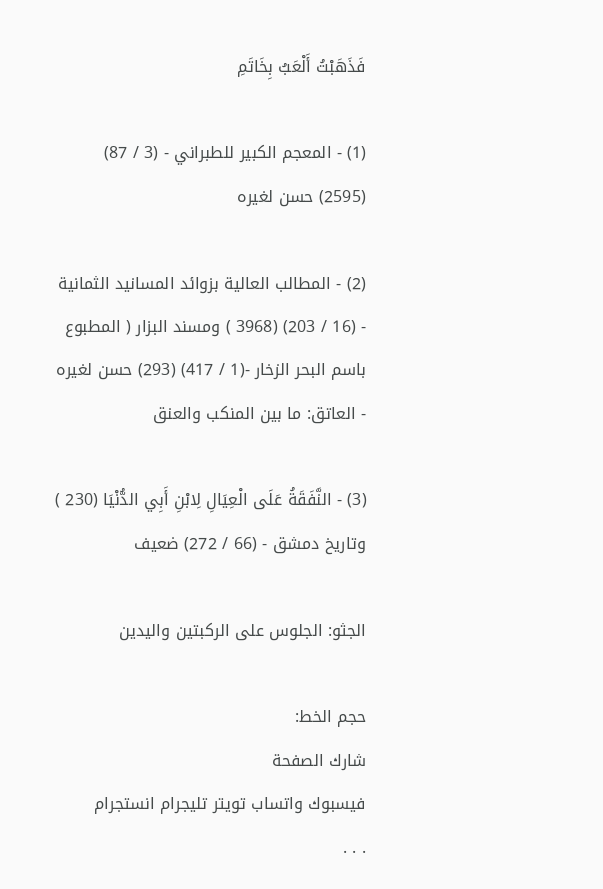فَذَهَبْتُ أَلْعَبُ بِخَاتَمِ

(1) - المعجم الكبير للطبراني - (3 / 87) (2595) حسن لغيره

(2) - المطالب العالية بزوائد المسانيد الثمانية - (16 / 203) (3968 ) ومسند البزار ( المطبوع باسم البحر الزخار -(1 / 417) (293) حسن لغيره - العاتق: ما بين المنكب والعنق

(3) - النَّفَقَةُ عَلَى الْعِيَالِ لِابْنِ أَبِي الدُّنْيَا (230 ) وتاريخ دمشق - (66 / 272) ضعيف

الجثو: الجلوس على الركبتين واليدين

حجم الخط:
شارك الصفحة
فيسبوك واتساب تويتر تليجرام انستجرام
. . .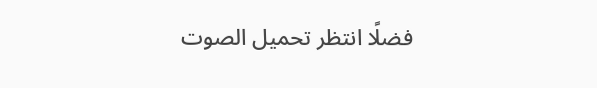فضلًا انتظر تحميل الصوت